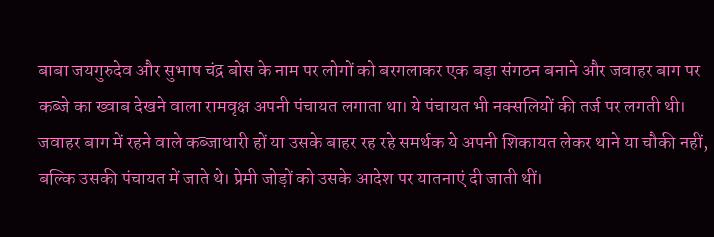बाबा जयगुरुदेव और सुभाष चंद्र बोस के नाम पर लोगों को बरगलाकर एक बड़ा संगठन बनाने और जवाहर बाग पर कब्जे का ख्वाब देखने वाला रामवृक्ष अपनी पंचायत लगाता था। ये पंचायत भी नक्सलियों की तर्ज पर लगती थी। जवाहर बाग में रहने वाले कब्जाधारी हों या उसके बाहर रह रहे समर्थक ये अपनी शिकायत लेकर थाने या चौकी नहीं, बल्कि उसकी पंचायत में जाते थे। प्रेमी जोड़ों को उसके आदेश पर यातनाएं दी जाती थीं।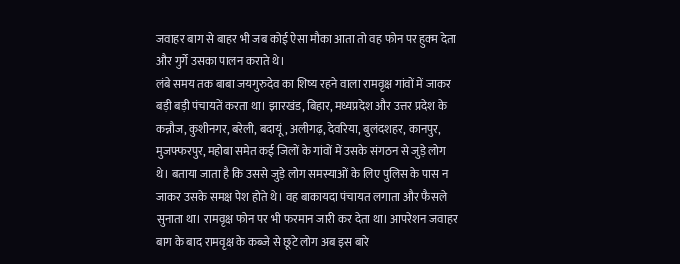जवाहर बाग से बाहर भी जब कोई ऐसा मौका आता तो वह फोन पर हुक्म देता और गुर्गे उसका पालन कराते थे।
लंबे समय तक बाबा जयगुरुदेव का शिष्य रहने वाला रामवृक्ष गांवों में जाकर बड़ी बड़ी पंचायतें करता था। झारखंड, बिहार, मध्यप्रदेश और उत्तर प्रदेश के कन्नौज, कुशीनगर, बरेली, बदायूं, अलीगढ़, देवरिया, बुलंदशहर, कानपुर, मुजफ्फरपुर, महोबा समेत कई जिलों के गांवों में उसके संगठन से जुड़े लोग थे। बताया जाता है कि उससे जुड़े लोग समस्याओं के लिए पुलिस के पास न जाकर उसके समक्ष पेश होते थे। वह बाकायदा पंचायत लगाता और फैसले सुनाता था। रामवृक्ष फोन पर भी फरमान जारी कर देता था। आपरेशन जवाहर बाग के बाद रामवृक्ष के कब्जे से छूटे लोग अब इस बारे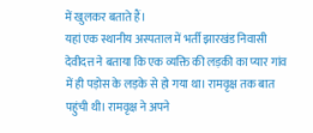में खुलकर बताते हैं।
यहां एक स्थानीय अस्पताल में भर्ती झारखंड निवासी देवीदत्त ने बताया कि एक व्यक्ति की लड़की का प्यार गांव में ही पड़ोस के लड़के से हो गया था। रामवृक्ष तक बात पहुंची थी। रामवृक्ष ने अपने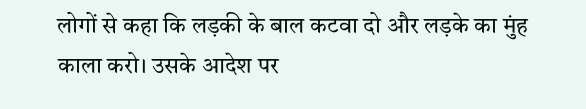लोगों से कहा कि लड़की के बाल कटवा दो और लड़के का मुंह काला करो। उसके आदेश पर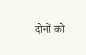दोनों को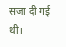सजा दी गई थी।